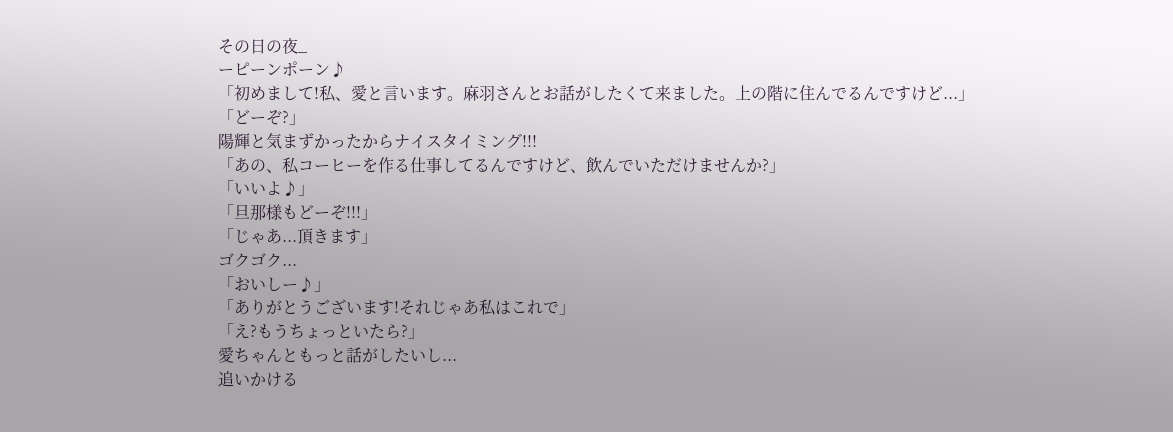その日の夜_
ーピーンポーン♪
「初めまして!私、愛と言います。麻羽さんとお話がしたくて来ました。上の階に住んでるんですけど...」
「どーぞ?」
陽輝と気まずかったからナイスタイミング!!!
「あの、私コーヒーを作る仕事してるんですけど、飲んでいただけませんか?」
「いいよ♪」
「旦那様もどーぞ!!!」
「じゃあ...頂きます」
ゴクゴク...
「おいしー♪」
「ありがとうございます!それじゃあ私はこれで」
「え?もうちょっといたら?」
愛ちゃんともっと話がしたいし...
追いかける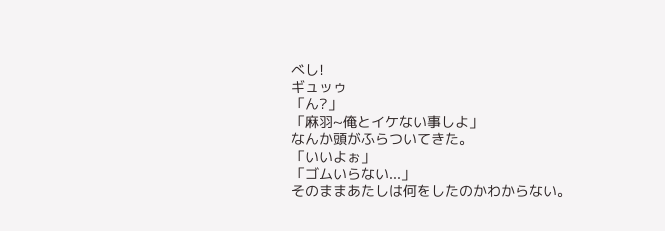べし!
ギュッゥ
「ん?」
「麻羽~俺とイケない事しよ」
なんか頭がふらついてきた。
「いいよぉ」
「ゴムいらない...」
そのままあたしは何をしたのかわからない。